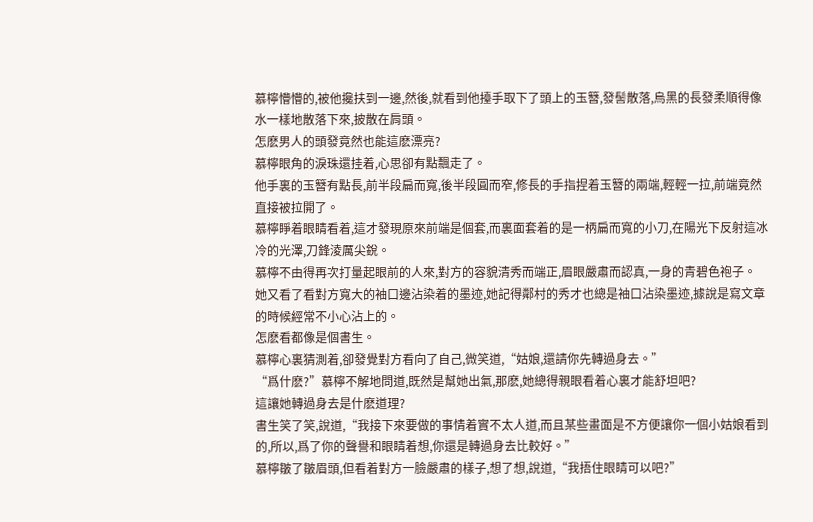慕檸懵懵的,被他攙扶到一邊,然後,就看到他擡手取下了頭上的玉簪,發髻散落,烏黑的長發柔順得像水一樣地散落下來,披散在肩頭。
怎麽男人的頭發竟然也能這麽漂亮?
慕檸眼角的淚珠還挂着,心思卻有點飄走了。
他手裏的玉簪有點長,前半段扁而寬,後半段圓而窄,修長的手指捏着玉簪的兩端,輕輕一拉,前端竟然直接被拉開了。
慕檸睜着眼睛看着,這才發現原來前端是個套,而裏面套着的是一柄扁而寬的小刀,在陽光下反射這冰冷的光澤,刀鋒淩厲尖銳。
慕檸不由得再次打量起眼前的人來,對方的容貌清秀而端正,眉眼嚴肅而認真,一身的青碧色袍子。
她又看了看對方寬大的袖口邊沾染着的墨迹,她記得鄰村的秀才也總是袖口沾染墨迹,據說是寫文章的時候經常不小心沾上的。
怎麽看都像是個書生。
慕檸心裏猜測着,卻發覺對方看向了自己,微笑道,“姑娘,還請你先轉過身去。”
“爲什麽?”慕檸不解地問道,既然是幫她出氣,那麽,她總得親眼看着心裏才能舒坦吧?
這讓她轉過身去是什麽道理?
書生笑了笑,說道,“我接下來要做的事情着實不太人道,而且某些畫面是不方便讓你一個小姑娘看到的,所以,爲了你的聲譽和眼睛着想,你還是轉過身去比較好。”
慕檸皺了皺眉頭,但看着對方一臉嚴肅的樣子,想了想,說道,“我捂住眼睛可以吧?”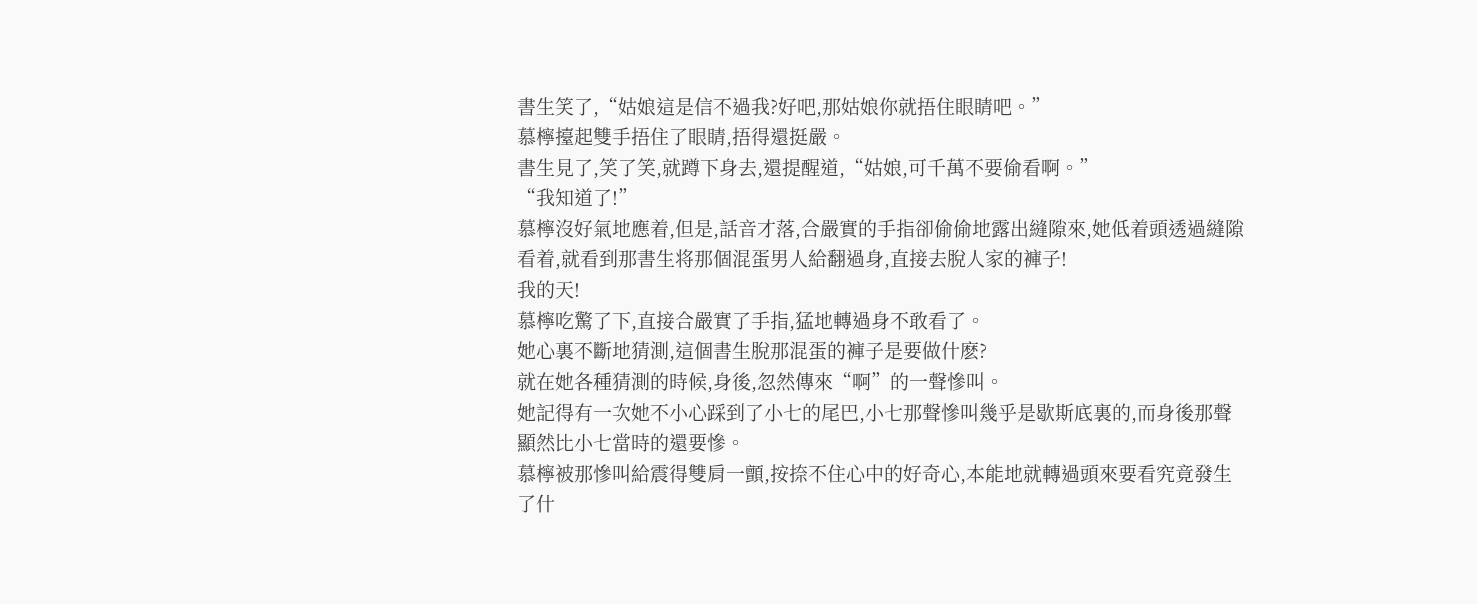書生笑了,“姑娘這是信不過我?好吧,那姑娘你就捂住眼睛吧。”
慕檸擡起雙手捂住了眼睛,捂得還挺嚴。
書生見了,笑了笑,就蹲下身去,還提醒道,“姑娘,可千萬不要偷看啊。”
“我知道了!”
慕檸沒好氣地應着,但是,話音才落,合嚴實的手指卻偷偷地露出縫隙來,她低着頭透過縫隙看着,就看到那書生将那個混蛋男人給翻過身,直接去脫人家的褲子!
我的天!
慕檸吃驚了下,直接合嚴實了手指,猛地轉過身不敢看了。
她心裏不斷地猜測,這個書生脫那混蛋的褲子是要做什麽?
就在她各種猜測的時候,身後,忽然傳來“啊”的一聲慘叫。
她記得有一次她不小心踩到了小七的尾巴,小七那聲慘叫幾乎是歇斯底裏的,而身後那聲顯然比小七當時的還要慘。
慕檸被那慘叫給震得雙肩一顫,按捺不住心中的好奇心,本能地就轉過頭來要看究竟發生了什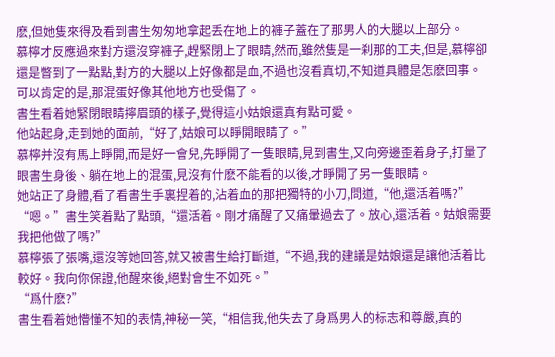麽,但她隻來得及看到書生匆匆地拿起丢在地上的褲子蓋在了那男人的大腿以上部分。
慕檸才反應過來對方還沒穿褲子,趕緊閉上了眼睛,然而,雖然隻是一刹那的工夫,但是,慕檸卻還是瞥到了一點點,對方的大腿以上好像都是血,不過也沒看真切,不知道具體是怎麽回事。
可以肯定的是,那混蛋好像其他地方也受傷了。
書生看着她緊閉眼睛擰眉頭的樣子,覺得這小姑娘還真有點可愛。
他站起身,走到她的面前,“好了,姑娘可以睜開眼睛了。”
慕檸并沒有馬上睜開,而是好一會兒,先睜開了一隻眼睛,見到書生,又向旁邊歪着身子,打量了眼書生身後、躺在地上的混蛋,見沒有什麽不能看的以後,才睜開了另一隻眼睛。
她站正了身體,看了看書生手裏捏着的,沾着血的那把獨特的小刀,問道,“他,還活着嗎?”
“嗯。”書生笑着點了點頭,“還活着。剛才痛醒了又痛暈過去了。放心,還活着。姑娘需要我把他做了嗎?”
慕檸張了張嘴,還沒等她回答,就又被書生給打斷道,“不過,我的建議是姑娘還是讓他活着比較好。我向你保證,他醒來後,絕對會生不如死。”
“爲什麽?”
書生看着她懵懂不知的表情,神秘一笑,“相信我,他失去了身爲男人的标志和尊嚴,真的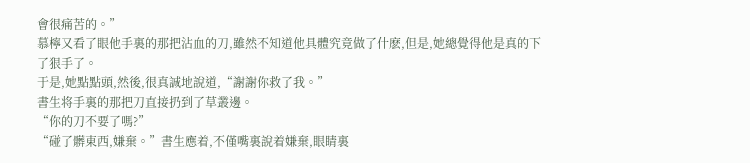會很痛苦的。”
慕檸又看了眼他手裏的那把沾血的刀,雖然不知道他具體究竟做了什麽,但是,她總覺得他是真的下了狠手了。
于是,她點點頭,然後,很真誠地說道,“謝謝你救了我。”
書生将手裏的那把刀直接扔到了草叢邊。
“你的刀不要了嗎?”
“碰了髒東西,嫌棄。”書生應着,不僅嘴裏說着嫌棄,眼睛裏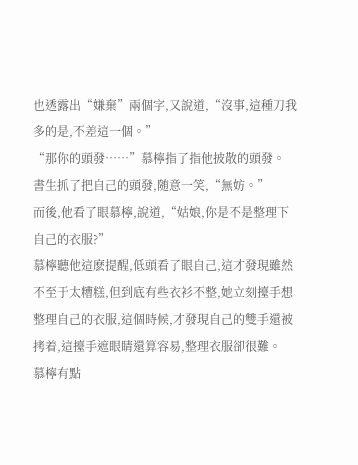也透露出“嫌棄”兩個字,又說道,“沒事,這種刀我多的是,不差這一個。”
“那你的頭發……”慕檸指了指他披散的頭發。
書生抓了把自己的頭發,随意一笑,“無妨。”
而後,他看了眼慕檸,說道,“姑娘,你是不是整理下自己的衣服?”
慕檸聽他這麽提醒,低頭看了眼自己,這才發現雖然不至于太糟糕,但到底有些衣衫不整,她立刻擡手想整理自己的衣服,這個時候,才發現自己的雙手還被拷着,這擡手遮眼睛還算容易,整理衣服卻很難。
慕檸有點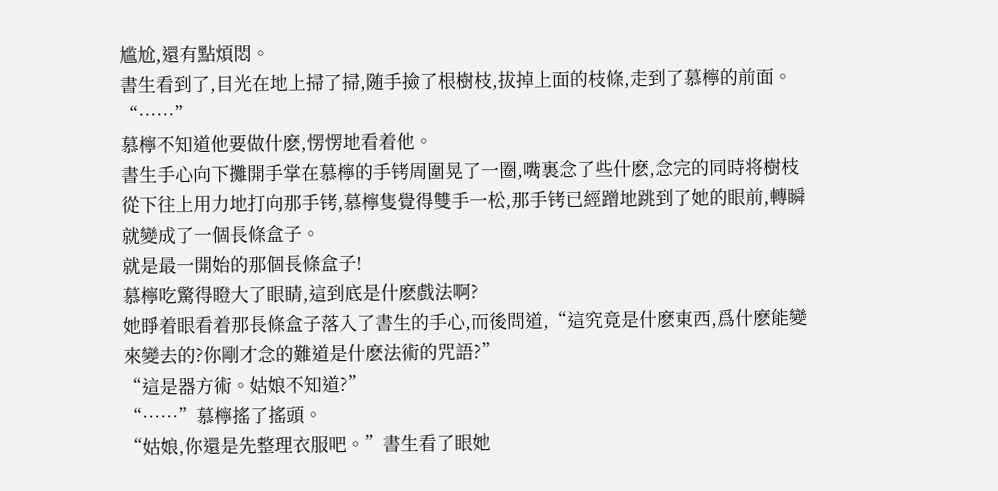尴尬,還有點煩悶。
書生看到了,目光在地上掃了掃,随手撿了根樹枝,拔掉上面的枝條,走到了慕檸的前面。
“……”
慕檸不知道他要做什麽,愣愣地看着他。
書生手心向下攤開手掌在慕檸的手铐周圍晃了一圈,嘴裏念了些什麽,念完的同時将樹枝從下往上用力地打向那手铐,慕檸隻覺得雙手一松,那手铐已經蹭地跳到了她的眼前,轉瞬就變成了一個長條盒子。
就是最一開始的那個長條盒子!
慕檸吃驚得瞪大了眼睛,這到底是什麽戲法啊?
她睜着眼看着那長條盒子落入了書生的手心,而後問道,“這究竟是什麽東西,爲什麽能變來變去的?你剛才念的難道是什麽法術的咒語?”
“這是器方術。姑娘不知道?”
“……”慕檸搖了搖頭。
“姑娘,你還是先整理衣服吧。”書生看了眼她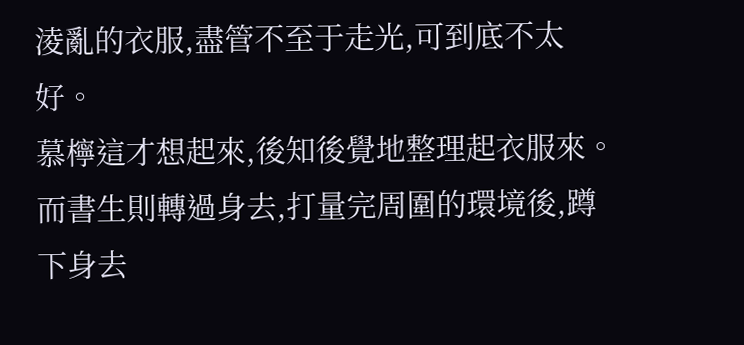淩亂的衣服,盡管不至于走光,可到底不太好。
慕檸這才想起來,後知後覺地整理起衣服來。
而書生則轉過身去,打量完周圍的環境後,蹲下身去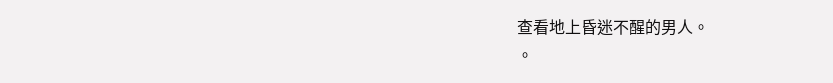查看地上昏迷不醒的男人。
。